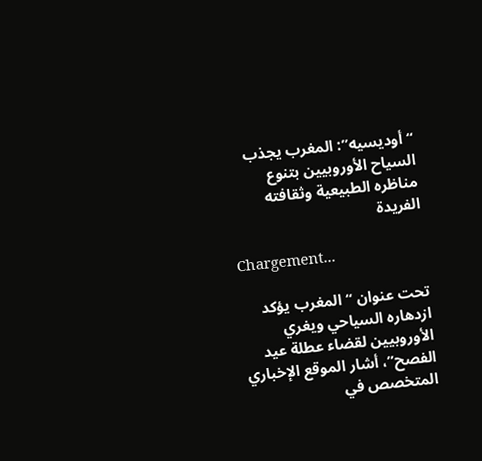“أوديسيه”: المغرب يجذب السياح الأوروبيين بتنوع مناظره الطبيعية وثقافته الفريدة

Chargement...

تحت عنوان “المغرب يؤكد ازدهاره السياحي ويغري الأوروبيين لقضاء عطلة عيد الفصح”، أشار الموقع الإخباري المتخصص في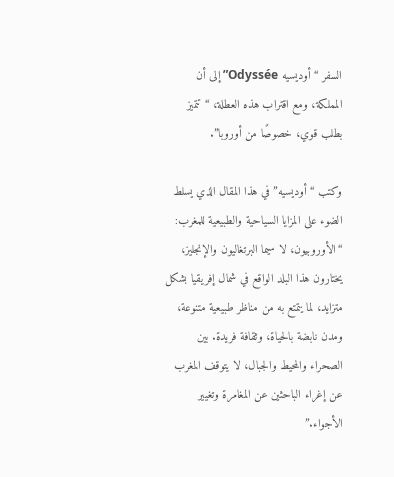السفر “أوديسيه Odyssée” إلى أن المملكة، ومع اقتراب هذه العطلة، “تتميز بطلب قوي، خصوصًا من أوروبا”.

وكتب “أوديسيه” في هذا المقال الذي يسلط الضوء على المزايا السياحية والطبيعية للمغرب: “الأوروبيون، لا سيما البرتغاليون والإنجليز، يختارون هذا البلد الواقع في شمال إفريقيا بشكل متزايد، لما يتمتع به من مناظر طبيعية متنوعة، ومدن نابضة بالحياة، وثقافة فريدة. بين الصحراء والمحيط والجبال، لا يتوقف المغرب عن إغراء الباحثين عن المغامرة وتغيير الأجواء.”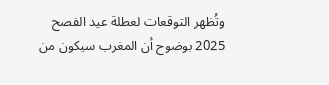وتُظهر التوقعات لعطلة عيد الفصح 2025 بوضوح أن المغرب سيكون من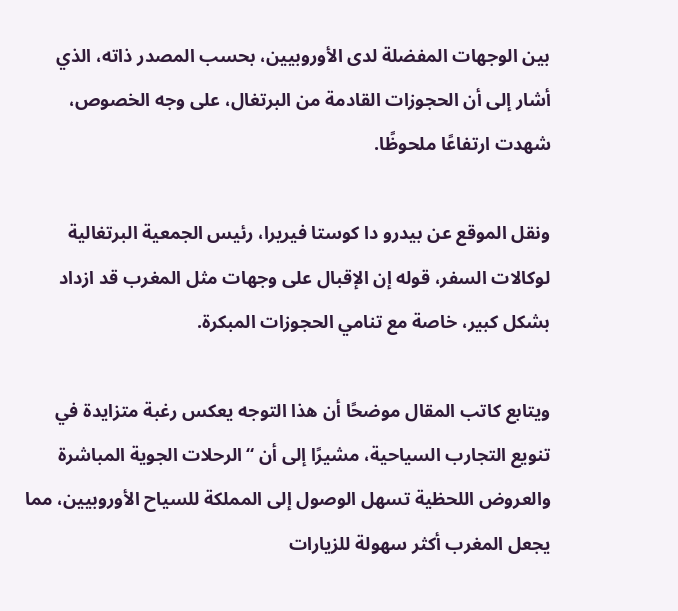بين الوجهات المفضلة لدى الأوروبيين، بحسب المصدر ذاته، الذي أشار إلى أن الحجوزات القادمة من البرتغال، على وجه الخصوص، شهدت ارتفاعًا ملحوظًا.

ونقل الموقع عن بيدرو دا كوستا فيريرا، رئيس الجمعية البرتغالية لوكالات السفر، قوله إن الإقبال على وجهات مثل المغرب قد ازداد بشكل كبير، خاصة مع تنامي الحجوزات المبكرة.

ويتابع كاتب المقال موضحًا أن هذا التوجه يعكس رغبة متزايدة في تنويع التجارب السياحية، مشيرًا إلى أن “الرحلات الجوية المباشرة والعروض اللحظية تسهل الوصول إلى المملكة للسياح الأوروبيين، مما يجعل المغرب أكثر سهولة للزيارات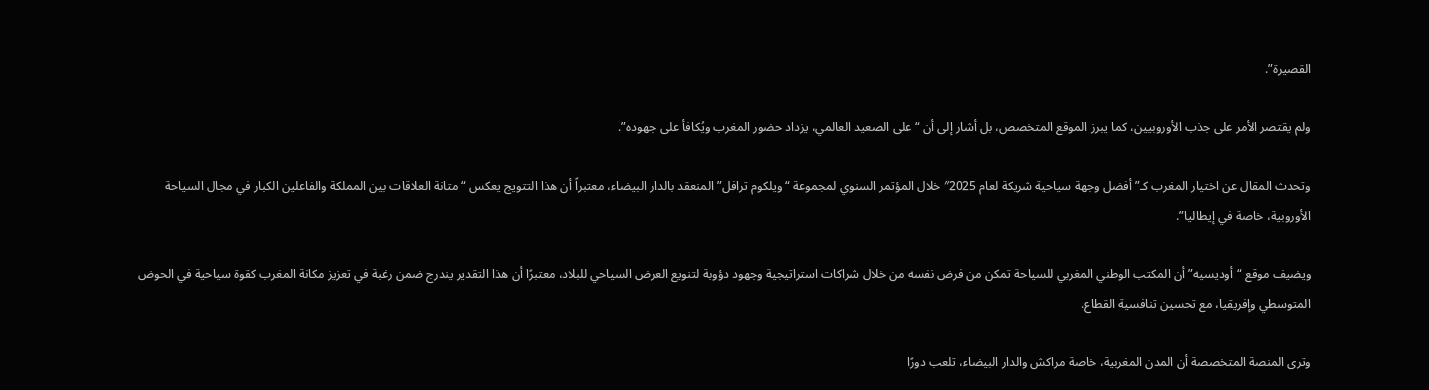القصيرة”.

ولم يقتصر الأمر على جذب الأوروبيين، كما يبرز الموقع المتخصص، بل أشار إلى أن “على الصعيد العالمي، يزداد حضور المغرب ويُكافأ على جهوده”.

وتحدث المقال عن اختيار المغرب كـ”أفضل وجهة سياحية شريكة لعام 2025″ خلال المؤتمر السنوي لمجموعة “ويلكوم ترافل” المنعقد بالدار البيضاء، معتبراً أن هذا التتويج يعكس “متانة العلاقات بين المملكة والفاعلين الكبار في مجال السياحة الأوروبية، خاصة في إيطاليا”.

ويضيف موقع “أوديسيه” أن المكتب الوطني المغربي للسياحة تمكن من فرض نفسه من خلال شراكات استراتيجية وجهود دؤوبة لتنويع العرض السياحي للبلاد، معتبرًا أن هذا التقدير يندرج ضمن رغبة في تعزيز مكانة المغرب كقوة سياحية في الحوض المتوسطي وإفريقيا، مع تحسين تنافسية القطاع.

وترى المنصة المتخصصة أن المدن المغربية، خاصة مراكش والدار البيضاء، تلعب دورًا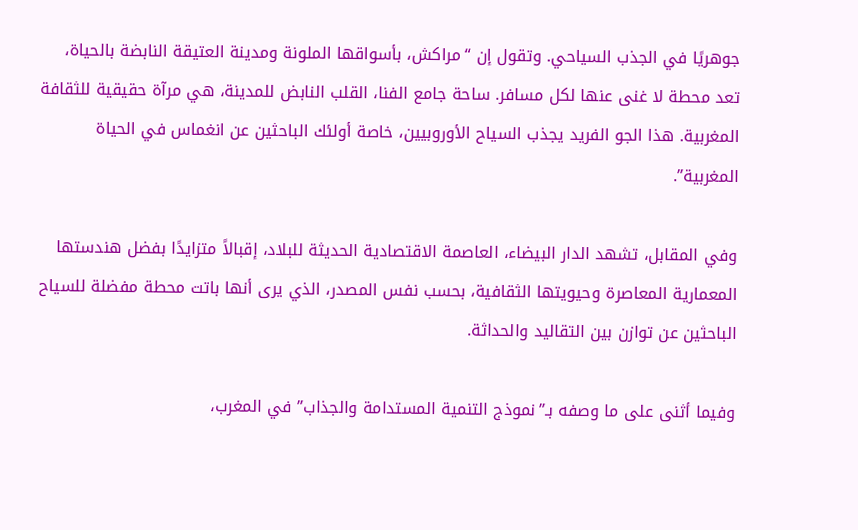جوهريًا في الجذب السياحي. وتقول إن “مراكش، بأسواقها الملونة ومدينة العتيقة النابضة بالحياة، تعد محطة لا غنى عنها لكل مسافر. ساحة جامع الفنا، القلب النابض للمدينة، هي مرآة حقيقية للثقافة المغربية. هذا الجو الفريد يجذب السياح الأوروبيين، خاصة أولئك الباحثين عن انغماس في الحياة المغربية”.

وفي المقابل، تشهد الدار البيضاء، العاصمة الاقتصادية الحديثة للبلاد، إقبالاً متزايدًا بفضل هندستها المعمارية المعاصرة وحيويتها الثقافية، بحسب نفس المصدر، الذي يرى أنها باتت محطة مفضلة للسياح الباحثين عن توازن بين التقاليد والحداثة.

وفيما أثنى على ما وصفه بـ”نموذج التنمية المستدامة والجذاب” في المغرب،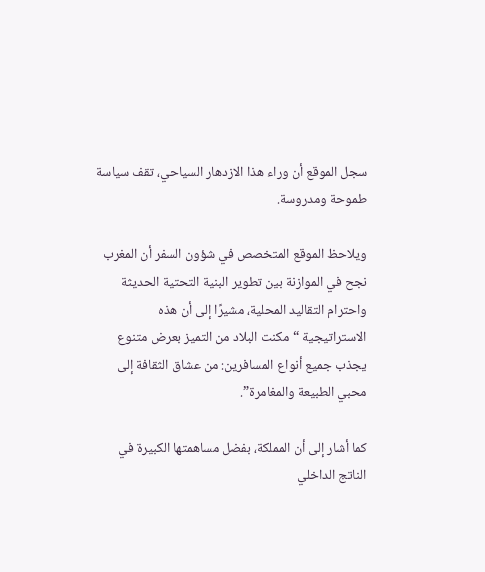سجل الموقع أن وراء هذا الازدهار السياحي، تقف سياسة طموحة ومدروسة.

ويلاحظ الموقع المتخصص في شؤون السفر أن المغرب نجح في الموازنة بين تطوير البنية التحتية الحديثة واحترام التقاليد المحلية، مشيرًا إلى أن هذه الاستراتيجية “مكنت البلاد من التميز بعرض متنوع يجذب جميع أنواع المسافرين: من عشاق الثقافة إلى محبي الطبيعة والمغامرة”.

كما أشار إلى أن المملكة، بفضل مساهمتها الكبيرة في الناتج الداخلي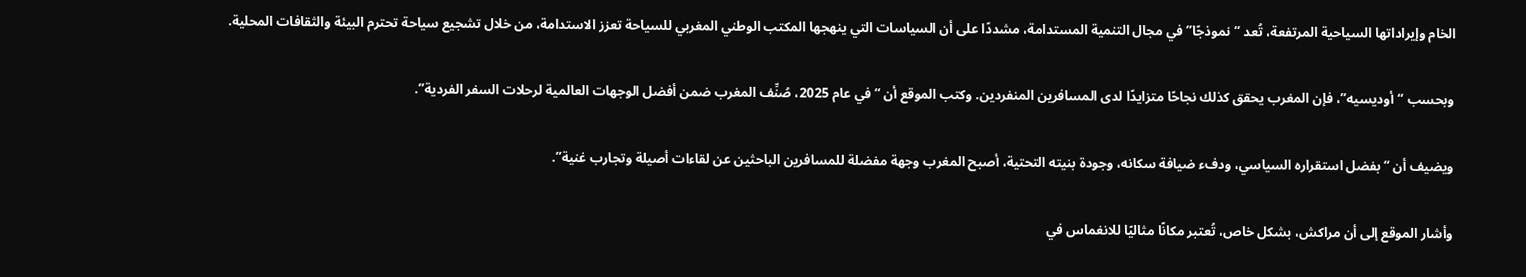الخام وإيراداتها السياحية المرتفعة، تُعد “نموذجًا” في مجال التنمية المستدامة، مشددًا على أن السياسات التي ينهجها المكتب الوطني المغربي للسياحة تعزز الاستدامة، من خلال تشجيع سياحة تحترم البيئة والثقافات المحلية.

وبحسب “أوديسيه”، فإن المغرب يحقق كذلك نجاحًا متزايدًا لدى المسافرين المنفردين. وكتب الموقع أن “في عام 2025، صُنِّف المغرب ضمن أفضل الوجهات العالمية لرحلات السفر الفردية”.

ويضيف أن “بفضل استقراره السياسي، ودفء ضيافة سكانه، وجودة بنيته التحتية، أصبح المغرب وجهة مفضلة للمسافرين الباحثين عن لقاءات أصيلة وتجارب غنية”.

وأشار الموقع إلى أن مراكش، بشكل خاص، تُعتبر مكانًا مثاليًا للانغماس في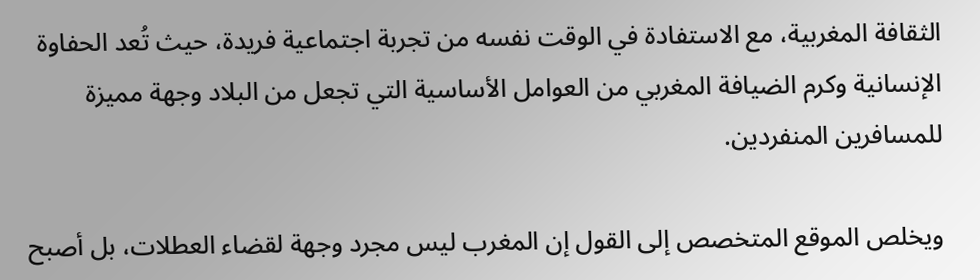الثقافة المغربية، مع الاستفادة في الوقت نفسه من تجربة اجتماعية فريدة، حيث تُعد الحفاوة الإنسانية وكرم الضيافة المغربي من العوامل الأساسية التي تجعل من البلاد وجهة مميزة للمسافرين المنفردين.

ويخلص الموقع المتخصص إلى القول إن المغرب ليس مجرد وجهة لقضاء العطلات، بل أصبح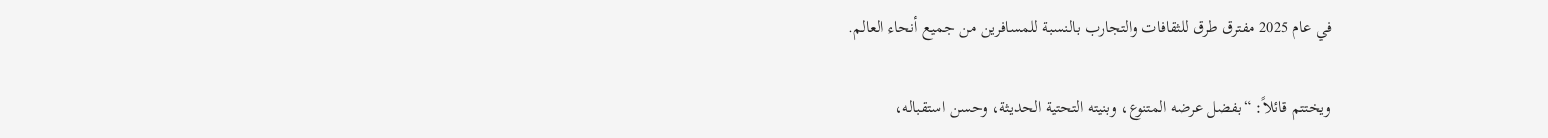في عام 2025 مفترق طرق للثقافات والتجارب بالنسبة للمسافرين من جميع أنحاء العالم.

ويختتم قائلاً: “بفضل عرضه المتنوع، وبنيته التحتية الحديثة، وحسن استقباله،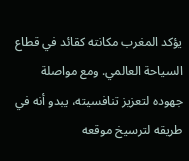يؤكد المغرب مكانته كقائد في قطاع السياحة العالمي. ومع مواصلة جهوده لتعزيز تنافسيته، يبدو أنه في طريقه لترسيخ موقعه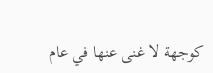كوجهة لا غنى عنها في عام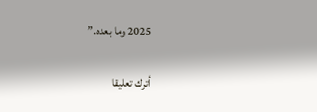2025 وما بعده.”

أترك تعليقا